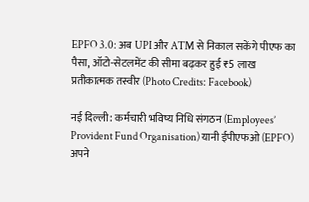EPFO 3.0: अब UPI और ATM से निकाल सकेंगे पीएफ का पैसा, ऑटो-सेटलमेंट की सीमा बढ़कर हुई ₹5 लाख
प्रतीकात्मक तस्वीर (Photo Credits: Facebook)

नई दिल्ली: कर्मचारी भविष्य निधि संगठन (Employees’ Provident Fund Organisation) यानी ईपीएफओ (EPFO) अपने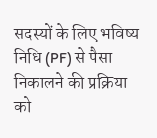सदस्यों के लिए भविष्य निधि (PF) से पैसा निकालने की प्रक्रिया को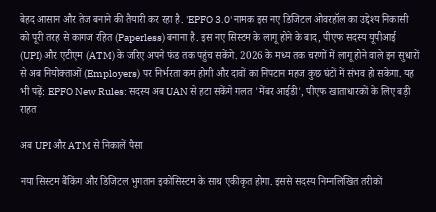बेहद आसान और तेज बनाने की तैयारी कर रहा है. 'EPFO 3.0' नामक इस नए डिजिटल ओवरहॉल का उद्देश्य निकासी को पूरी तरह से कागज रहित (Paperless) बनाना है. इस नए सिस्टम के लागू होने के बाद, पीएफ सदस्य यूपीआई (UPI) और एटीएम (ATM) के जरिए अपने फंड तक पहुंच सकेंगे. 2026 के मध्य तक चरणों में लागू होने वाले इन सुधारों से अब नियोक्ताओं (Employers) पर निर्भरता कम होगी और दावों का निपटान महज कुछ घंटों में संभव हो सकेगा. यह भी पढ़ें: EPFO New Rules: सदस्य अब UAN से हटा सकेंगे गलत 'मेंबर आईडी', पीएफ खाताधारकों के लिए बड़ी राहत

अब UPI और ATM से निकालें पैसा

नया सिस्टम बैंकिंग और डिजिटल भुगतान इकोसिस्टम के साथ एकीकृत होगा. इससे सदस्य निम्नलिखित तरीकों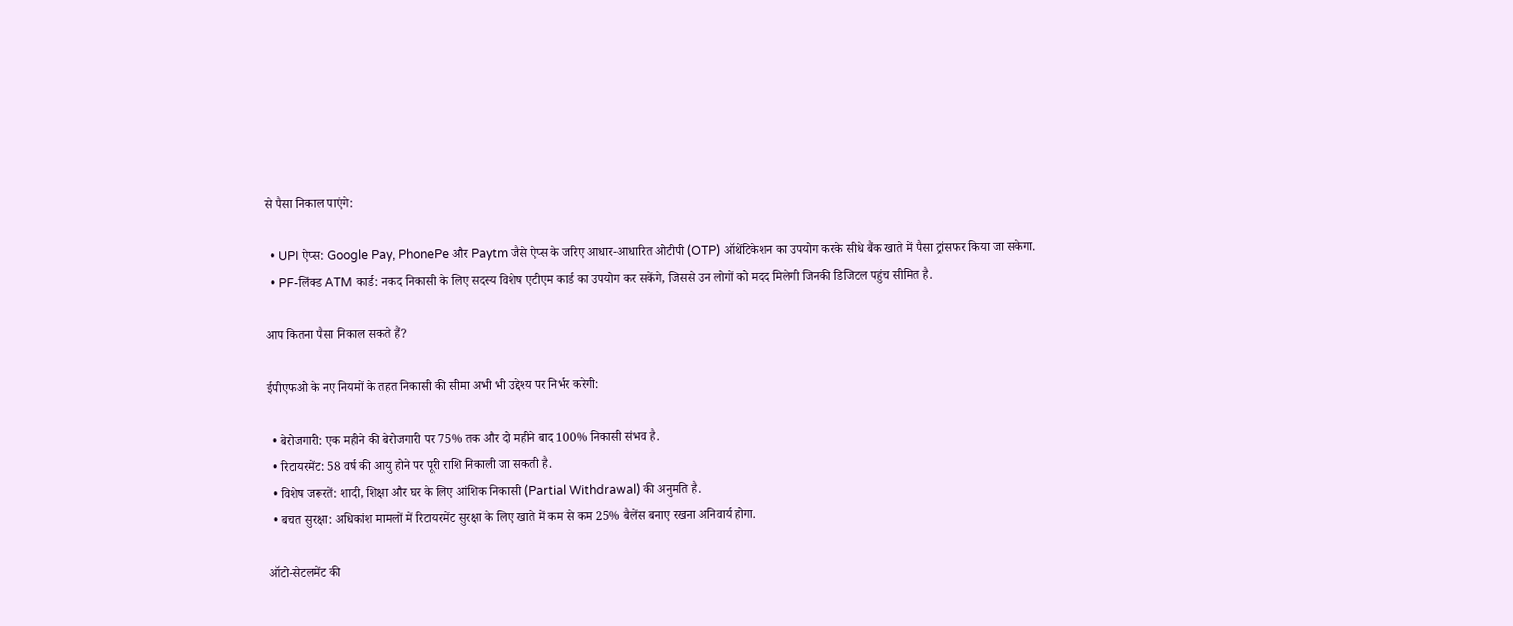से पैसा निकाल पाएंगे:

  • UPI ऐप्स: Google Pay, PhonePe और Paytm जैसे ऐप्स के जरिए आधार-आधारित ओटीपी (OTP) ऑथेंटिकेशन का उपयोग करके सीधे बैंक खाते में पैसा ट्रांसफर किया जा सकेगा.
  • PF-लिंक्ड ATM कार्ड: नकद निकासी के लिए सदस्य विशेष एटीएम कार्ड का उपयोग कर सकेंगे, जिससे उन लोगों को मदद मिलेगी जिनकी डिजिटल पहुंच सीमित है.

आप कितना पैसा निकाल सकते हैं?

ईपीएफओ के नए नियमों के तहत निकासी की सीमा अभी भी उद्देश्य पर निर्भर करेगी:

  • बेरोजगारी: एक महीने की बेरोजगारी पर 75% तक और दो महीने बाद 100% निकासी संभव है.
  • रिटायरमेंट: 58 वर्ष की आयु होने पर पूरी राशि निकाली जा सकती है.
  • विशेष जरूरतें: शादी, शिक्षा और घर के लिए आंशिक निकासी (Partial Withdrawal) की अनुमति है.
  • बचत सुरक्षा: अधिकांश मामलों में रिटायरमेंट सुरक्षा के लिए खाते में कम से कम 25% बैलेंस बनाए रखना अनिवार्य होगा.

ऑटो-सेटलमेंट की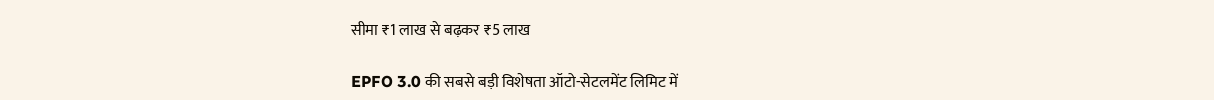सीमा ₹1 लाख से बढ़कर ₹5 लाख

EPFO 3.0 की सबसे बड़ी विशेषता ऑटो-सेटलमेंट लिमिट में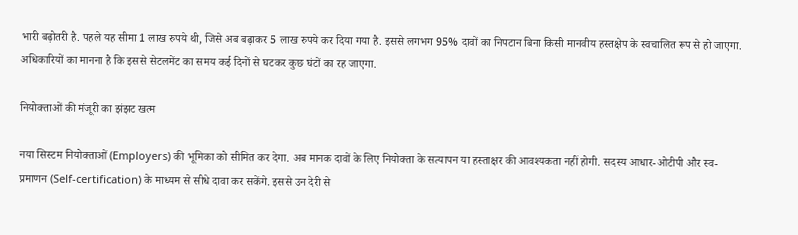भारी बढ़ोतरी है. पहले यह सीमा 1 लाख रुपये थी, जिसे अब बढ़ाकर 5 लाख रुपये कर दिया गया है. इससे लगभग 95% दावों का निपटान बिना किसी मानवीय हस्तक्षेप के स्वचालित रूप से हो जाएगा. अधिकारियों का मानना है कि इससे सेटलमेंट का समय कई दिनों से घटकर कुछ घंटों का रह जाएगा.

नियोक्ताओं की मंजूरी का झंझट खत्म

नया सिस्टम नियोक्ताओं (Employers) की भूमिका को सीमित कर देगा. अब मानक दावों के लिए नियोक्ता के सत्यापन या हस्ताक्षर की आवश्यकता नहीं होगी. सदस्य आधार-ओटीपी और स्व-प्रमाणन (Self-certification) के माध्यम से सीधे दावा कर सकेंगे. इससे उन देरी से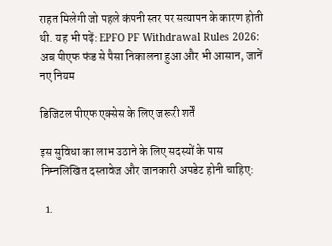राहत मिलेगी जो पहले कंपनी स्तर पर सत्यापन के कारण होती थी. यह भी पढ़ें: EPFO PF Withdrawal Rules 2026: अब पीएफ फंड से पैसा निकालना हुआ और भी आसान, जानें नए नियम

डिजिटल पीएफ एक्सेस के लिए जरूरी शर्तें

इस सुविधा का लाभ उठाने के लिए सदस्यों के पास निम्नलिखित दस्तावेज और जानकारी अपडेट होनी चाहिए:

  1.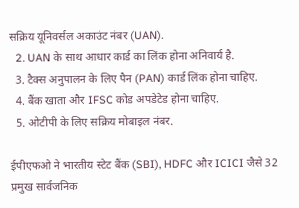सक्रिय यूनिवर्सल अकाउंट नंबर (UAN).
  2. UAN के साथ आधार कार्ड का लिंक होना अनिवार्य है.
  3. टैक्स अनुपालन के लिए पैन (PAN) कार्ड लिंक होना चाहिए.
  4. बैंक खाता और IFSC कोड अपडेटेड होना चाहिए.
  5. ओटीपी के लिए सक्रिय मोबाइल नंबर.

ईपीएफओ ने भारतीय स्टेट बैंक (SBI), HDFC और ICICI जैसे 32 प्रमुख सार्वजनिक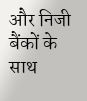और निजी बैंकों के साथ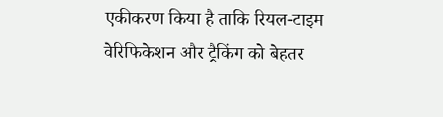एकीकरण किया है ताकि रियल-टाइम वेरिफिकेशन और ट्रैकिंग को बेहतर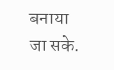बनाया जा सके.